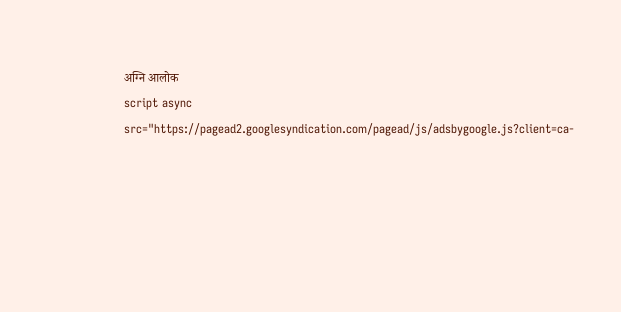अग्नि आलोक
script async src="https://pagead2.googlesyndication.com/pagead/js/adsbygoogle.js?client=ca-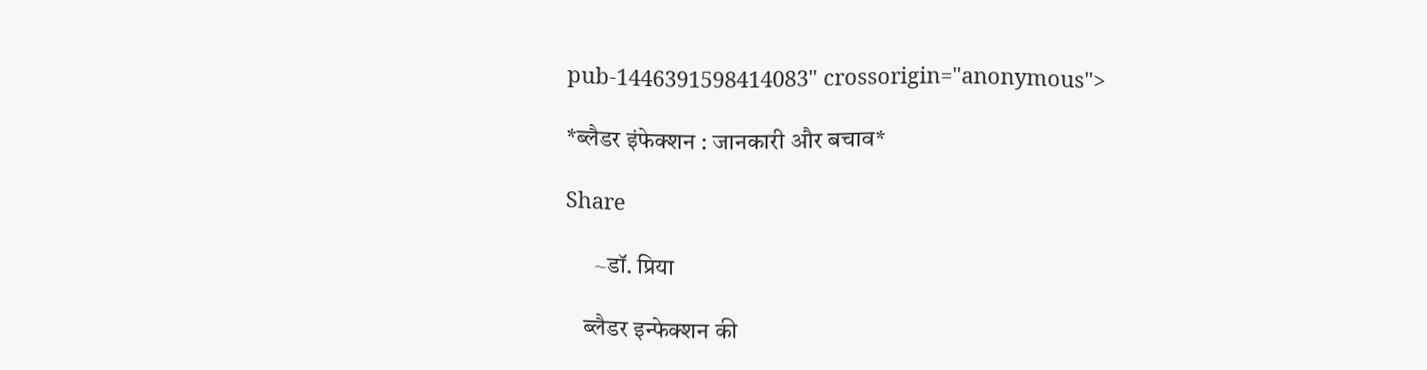pub-1446391598414083" crossorigin="anonymous">

*ब्लैडर इंफेक्शन : जानकारी और बचाव*

Share

      ~डॉ. प्रिया

    ब्लैडर इन्फेक्शन की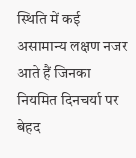स्थिति में कई असामान्य लक्षण नजर आते हैं जिनका नियमित दिनचर्या पर बेहद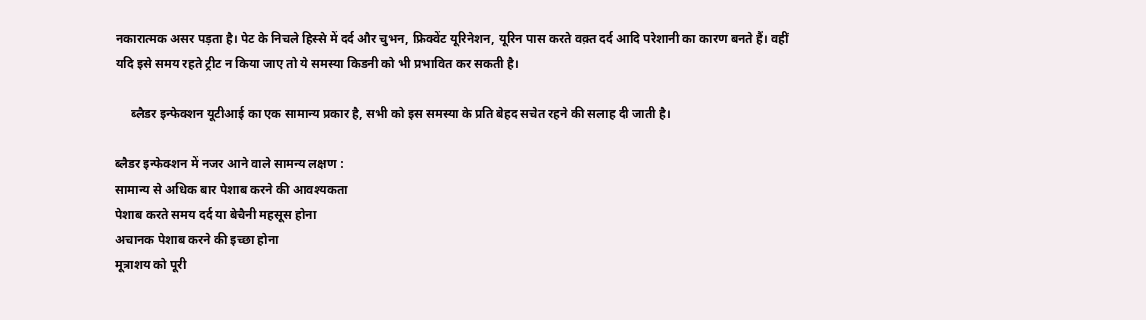नकारात्मक असर पड़ता है। पेट के निचले हिस्से में दर्द और चुभन, फ्रिक्वेंट यूरिनेशन, यूरिन पास करते वक़्त दर्द आदि परेशानी का कारण बनते हैं। वहीं यदि इसे समय रहते ट्रीट न किया जाए तो ये समस्या किडनी को भी प्रभावित कर सकती है।

     ब्लैडर इन्फेक्शन यूटीआई का एक सामान्य प्रकार है, सभी को इस समस्या के प्रति बेहद सचेत रहने की सलाह दी जाती है।

ब्लैडर इन्फेक्शन में नजर आने वाले सामन्य लक्षण :
सामान्य से अधिक बार पेशाब करने की आवश्यकता
पेशाब करते समय दर्द या बेचैनी महसूस होना
अचानक पेशाब करने की इच्छा होना
मूत्राशय को पूरी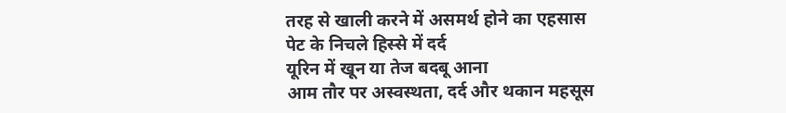तरह से खाली करने में असमर्थ होने का एहसास
पेट के निचले हिस्से में दर्द
यूरिन में खून या तेज बदबू आना
आम तौर पर अस्वस्थता, दर्द और थकान महसूस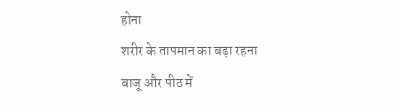होना
शरीर के तापमान का बढ़ा रहना
बाजू और पीठ में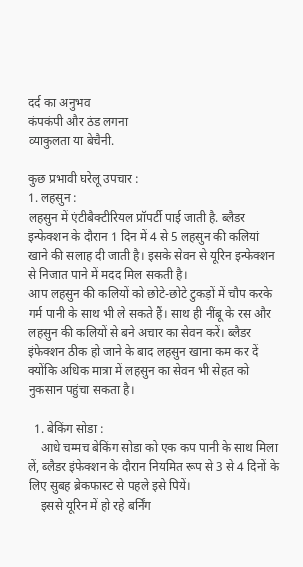दर्द का अनुभव
कंपकंपी और ठंड लगना
व्याकुलता या बेचैनी.

कुछ प्रभावी घरेलू उपचार :
1. लहसुन :
लहसुन में एंटीबैक्टीरियल प्रॉपर्टी पाई जाती है. ब्लैडर इन्फेक्शन के दौरान 1 दिन में 4 से 5 लहसुन की कलियां खाने की सलाह दी जाती है। इसके सेवन से यूरिन इन्फेक्शन से निजात पाने में मदद मिल सकती है।
आप लहसुन की कलियों को छोटे-छोटे टुकड़ों में चौप करके गर्म पानी के साथ भी ले सकते हैं। साथ ही नींबू के रस और लहसुन की कलियों से बने अचार का सेवन करें। ब्लैडर इंफेक्शन ठीक हो जाने के बाद लहसुन खाना कम कर दें क्योंकि अधिक मात्रा में लहसुन का सेवन भी सेहत को नुकसान पहुंचा सकता है।

  1. बेकिंग सोडा :
    आधे चम्मच बेकिंग सोडा को एक कप पानी के साथ मिला लें, ब्लैडर इंफेक्शन के दौरान नियमित रूप से 3 से 4 दिनों के लिए सुबह ब्रेकफास्ट से पहले इसे पियें।
    इससे यूरिन में हो रहे बर्निंग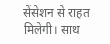सेंसेशन से राहत मिलेगी। साथ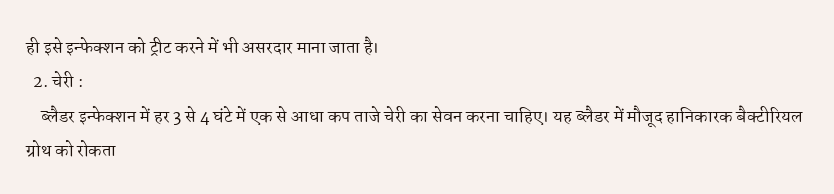ही इसे इन्फेक्शन को ट्रीट करने में भी असरदार माना जाता है।
  2. चेरी :
    ब्लैडर इन्फेक्शन में हर 3 से 4 घंटे में एक से आधा कप ताजे चेरी का सेवन करना चाहिए। यह ब्लैडर में मौजूद हानिकारक बैक्टीरियल ग्रोथ को रोकता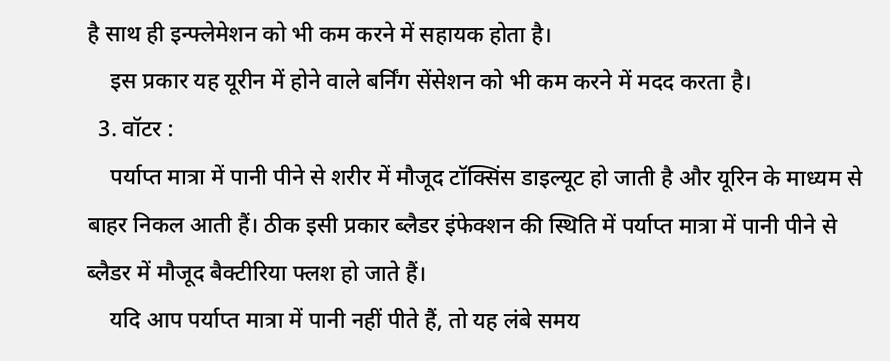है साथ ही इन्फ्लेमेशन को भी कम करने में सहायक होता है।
    इस प्रकार यह यूरीन में होने वाले बर्निंग सेंसेशन को भी कम करने में मदद करता है।
  3. वॉटर :
    पर्याप्त मात्रा में पानी पीने से शरीर में मौजूद टॉक्सिंस डाइल्यूट हो जाती है और यूरिन के माध्यम से बाहर निकल आती हैं। ठीक इसी प्रकार ब्लैडर इंफेक्शन की स्थिति में पर्याप्त मात्रा में पानी पीने से ब्लैडर में मौजूद बैक्टीरिया फ्लश हो जाते हैं।
    यदि आप पर्याप्त मात्रा में पानी नहीं पीते हैं, तो यह लंबे समय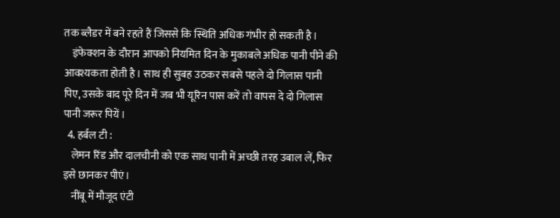तक ब्लैडर में बने रहते हैं जिससे कि स्थिति अधिक गंभीर हो सकती है।
    इंफेक्शन के दौरान आपको नियमित दिन के मुकाबले अधिक पानी पीने की आवश्यकता होती है। साथ ही सुबह उठकर सबसे पहले दो गिलास पानी पिए, उसके बाद पूरे दिन में जब भी यूरिन पास करें तो वापस दे दो गिलास पानी जरूर पियें।
  4. हर्बल टी :
    लेमन रिंड और दालचीनी को एक साथ पानी में अच्छी तरह उबाल लें, फिर इसे छानकर पीएं।
    नींबू में मौजूद एंटी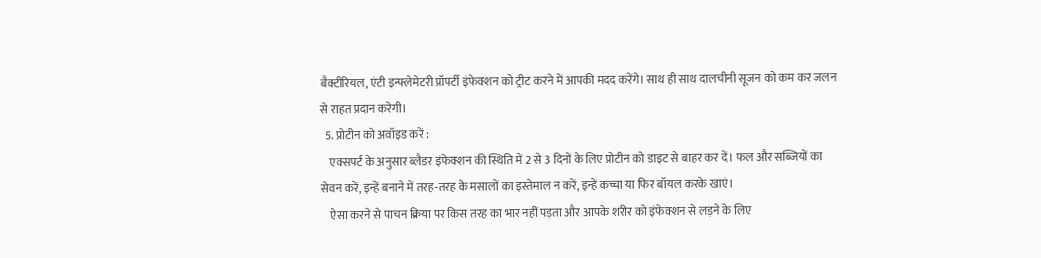बैक्टीरियल, एंटी इन्फ्लेमेटरी प्रॉपर्टी इंफेक्शन को ट्रीट करने में आपकी मदद करेंगे। साथ ही साथ दालचीनी सूजन को कम कर जलन से राहत प्रदान करेगी।
  5. प्रोटीन को अवॉइड करें :
    एक्सपर्ट के अनुसार ब्लैडर इंफेक्शन की स्थिति में 2 से 3 दिनों के लिए प्रोटीन को डाइट से बाहर कर दें। फल और सब्जियों का सेवन करें, इन्हें बनाने में तरह-तरह के मसालों का इस्तेमाल न करें, इन्हें कच्चा या फिर बॉयल करके खाएं।
    ऐसा करने से पाचन क्रिया पर किस तरह का भार नहीं पड़ता और आपके शरीर को इंफेक्शन से लड़ने के लिए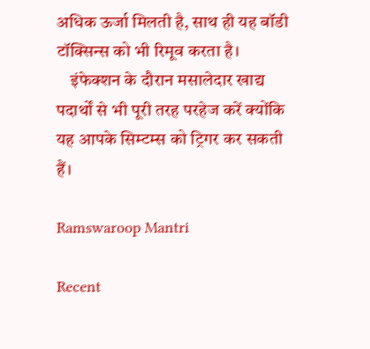अधिक ऊर्जा मिलती है, साथ ही यह बॉडी टॉक्सिन्स को भी रिमूव करता है।
    इंफेक्शन के दौरान मसालेदार खाद्य पदार्थों से भी पूरी तरह परहेज करें क्योंकि यह आपके सिम्टम्स को ट्रिगर कर सकती हैं।

Ramswaroop Mantri

Recent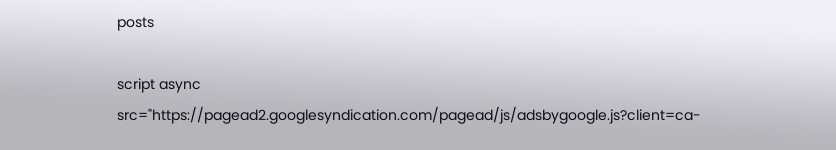posts

script async src="https://pagead2.googlesyndication.com/pagead/js/adsbygoogle.js?client=ca-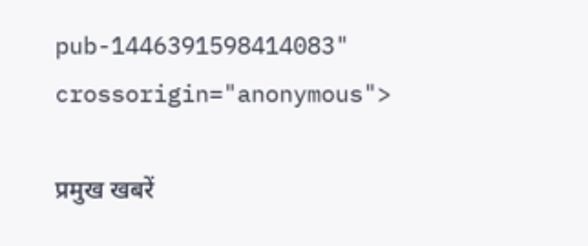pub-1446391598414083" crossorigin="anonymous">

प्रमुख खबरें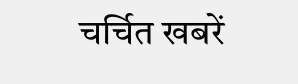चर्चित खबरें